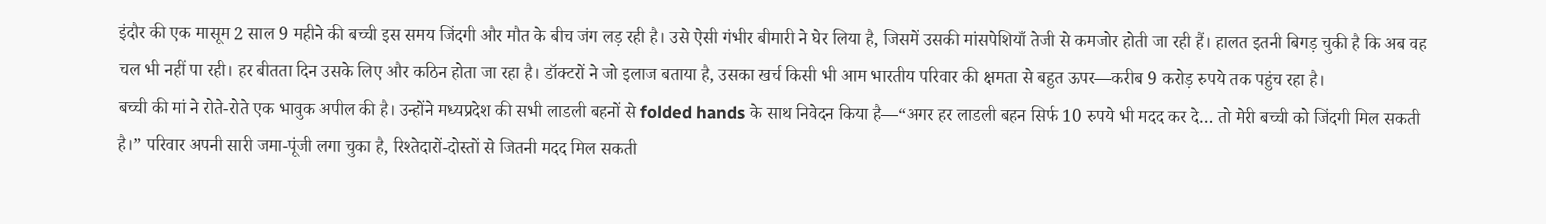इंदौर की एक मासूम 2 साल 9 महीने की बच्ची इस समय जिंदगी और मौत के बीच जंग लड़ रही है। उसे ऐसी गंभीर बीमारी ने घेर लिया है, जिसमें उसकी मांसपेशियाँ तेजी से कमजोर होती जा रही हैं। हालत इतनी बिगड़ चुकी है कि अब वह चल भी नहीं पा रही। हर बीतता दिन उसके लिए और कठिन होता जा रहा है। डॉक्टरों ने जो इलाज बताया है, उसका खर्च किसी भी आम भारतीय परिवार की क्षमता से बहुत ऊपर—करीब 9 करोड़ रुपये तक पहुंच रहा है।
बच्ची की मां ने रोते-रोते एक भावुक अपील की है। उन्होंने मध्यप्रदेश की सभी लाडली बहनों से folded hands के साथ निवेदन किया है—“अगर हर लाडली बहन सिर्फ 10 रुपये भी मदद कर दे… तो मेरी बच्ची को जिंदगी मिल सकती है।” परिवार अपनी सारी जमा-पूंजी लगा चुका है, रिश्तेदारों-दोस्तों से जितनी मदद मिल सकती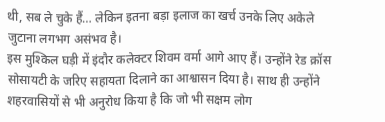थी, सब ले चुके हैं… लेकिन इतना बड़ा इलाज का खर्च उनके लिए अकेले जुटाना लगभग असंभव है।
इस मुश्किल घड़ी में इंदौर कलेक्टर शिवम वर्मा आगे आए हैं। उन्होंने रेड क्रॉस सोसायटी के जरिए सहायता दिलाने का आश्वासन दिया है। साथ ही उन्होंने शहरवासियों से भी अनुरोध किया है कि जो भी सक्षम लोग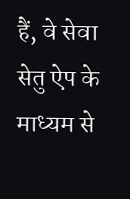हैं, वे सेवा सेतु ऐप के माध्यम से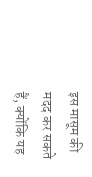इस मासूम की मदद कर सकते हैं, क्योंकि यह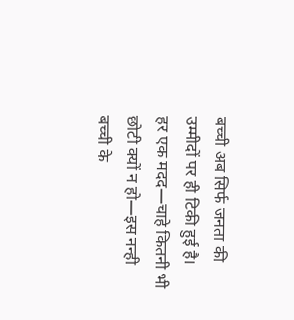बच्ची अब सिर्फ जनता की उम्मीदों पर ही टिकी हुई है।
हर एक मदद—चाहे कितनी भी छोटी क्यों न हो—इस नन्ही बच्ची के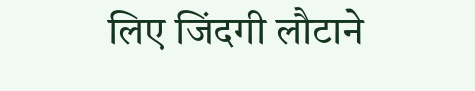लिए जिंदगी लौटाने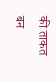की ताकत बन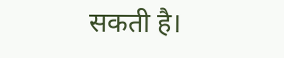सकती है।